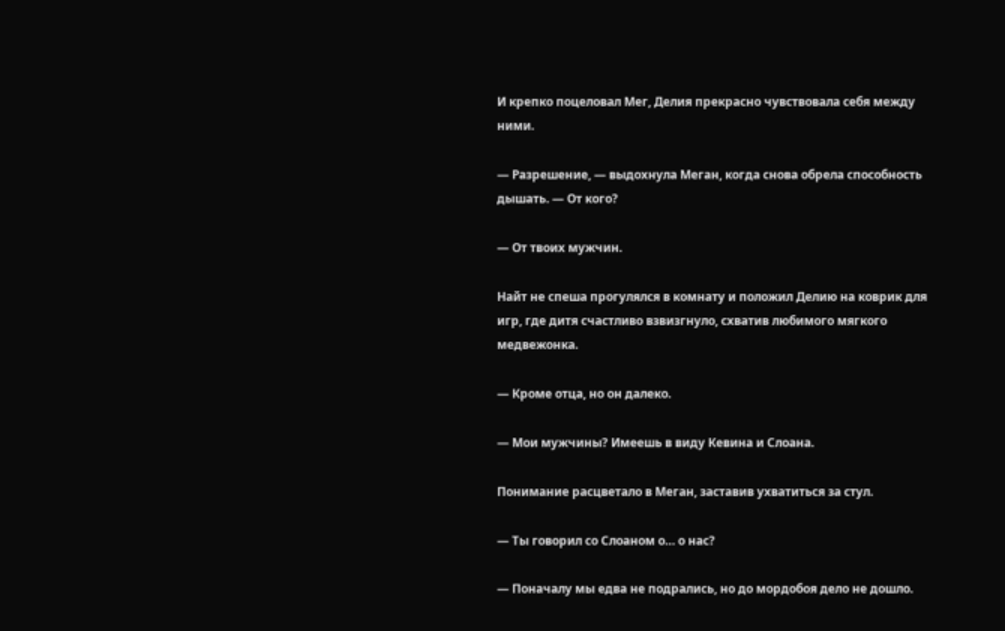И крепко поцеловал Мег, Делия прекрасно чувствовала себя между ними.

— Разрешение, — выдохнула Меган, когда снова обрела способность дышать. — От кого?

— От твоих мужчин.

Найт не спеша прогулялся в комнату и положил Делию на коврик для игр, где дитя счастливо взвизгнуло, схватив любимого мягкого медвежонка.

— Кроме отца, но он далеко.

— Мои мужчины? Имеешь в виду Кевина и Слоана.

Понимание расцветало в Меган, заставив ухватиться за стул.

— Ты говорил со Слоаном о… о нас?

— Поначалу мы едва не подрались, но до мордобоя дело не дошло.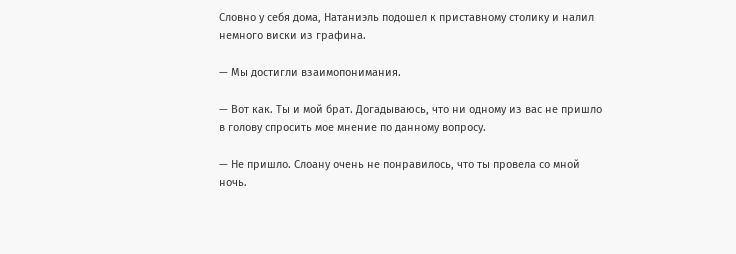Словно у себя дома, Натаниэль подошел к приставному столику и налил немного виски из графина.

— Мы достигли взаимопонимания.

— Вот как. Ты и мой брат. Догадываюсь, что ни одному из вас не пришло в голову спросить мое мнение по данному вопросу.

— Не пришло. Слоану очень не понравилось, что ты провела со мной ночь.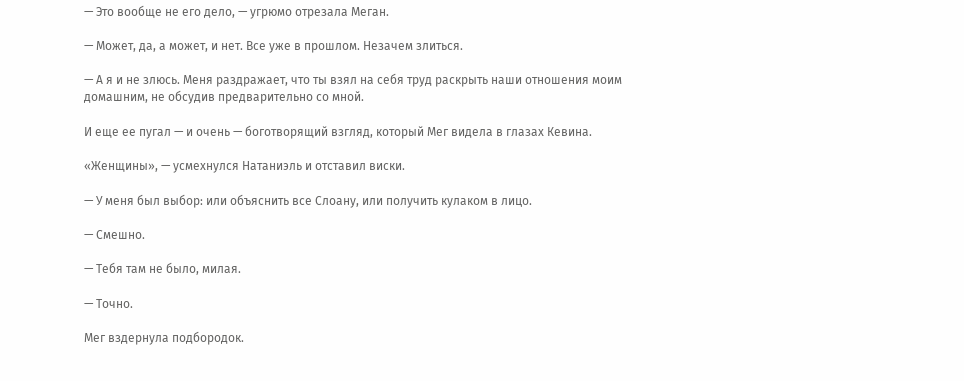— Это вообще не его дело, — угрюмо отрезала Меган.

— Может, да, а может, и нет. Все уже в прошлом. Незачем злиться.

— А я и не злюсь. Меня раздражает, что ты взял на себя труд раскрыть наши отношения моим домашним, не обсудив предварительно со мной.

И еще ее пугал — и очень — боготворящий взгляд, который Мег видела в глазах Кевина.

«Женщины», — усмехнулся Натаниэль и отставил виски.

— У меня был выбор: или объяснить все Слоану, или получить кулаком в лицо.

— Смешно.

— Тебя там не было, милая.

— Точно.

Мег вздернула подбородок.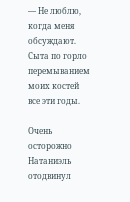— Не люблю, когда меня обсуждают. Сыта по горло перемыванием моих костей все эти годы.

Очень осторожно Натаниэль отодвинул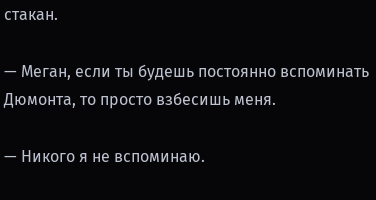стакан.

— Меган, если ты будешь постоянно вспоминать Дюмонта, то просто взбесишь меня.

— Никого я не вспоминаю.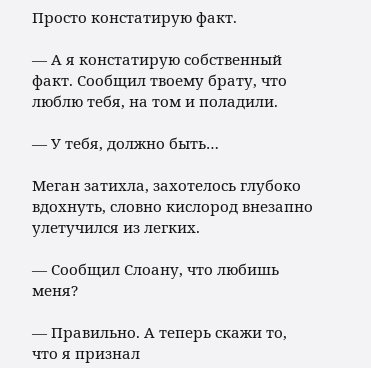Просто констатирую факт.

— А я констатирую собственный факт. Сообщил твоему брату, что люблю тебя, на том и поладили.

— У тебя, должно быть…

Меган затихла, захотелось глубоко вдохнуть, словно кислород внезапно улетучился из легких.

— Сообщил Слоану, что любишь меня?

— Правильно. А теперь скажи то, что я признал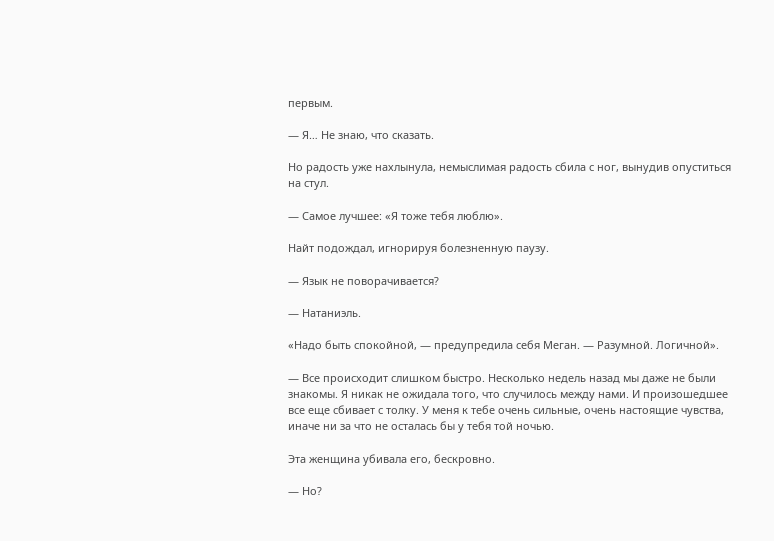первым.

— Я… Не знаю, что сказать.

Но радость уже нахлынула, немыслимая радость сбила с ног, вынудив опуститься на стул.

— Самое лучшее: «Я тоже тебя люблю».

Найт подождал, игнорируя болезненную паузу.

— Язык не поворачивается?

— Натаниэль.

«Надо быть спокойной, — предупредила себя Меган. — Разумной. Логичной».

— Все происходит слишком быстро. Несколько недель назад мы даже не были знакомы. Я никак не ожидала того, что случилось между нами. И произошедшее все еще сбивает с толку. У меня к тебе очень сильные, очень настоящие чувства, иначе ни за что не осталась бы у тебя той ночью.

Эта женщина убивала его, бескровно.

— Но?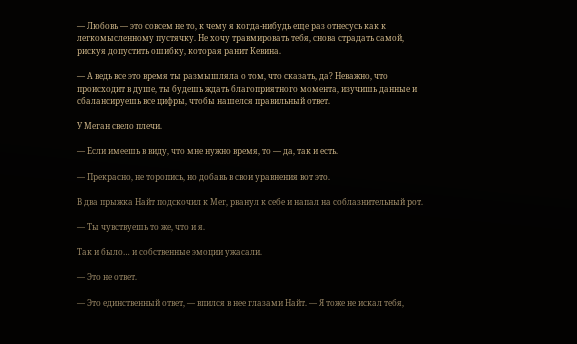— Любовь — это совсем не то, к чему я когда-нибудь еще раз отнесусь как к легкомысленному пустячку. Не хочу травмировать тебя, снова страдать самой, рискуя допустить ошибку, которая ранит Кевина.

— А ведь все это время ты размышляла о том, что сказать, да? Неважно, что происходит в душе, ты будешь ждать благоприятного момента, изучишь данные и сбалансируешь все цифры, чтобы нашелся правильный ответ.

У Меган свело плечи.

— Если имеешь в виду, что мне нужно время, то — да, так и есть.

— Прекрасно, не торопись, но добавь в свои уравнения вот это.

В два прыжка Найт подскочил к Мег, рванул к себе и напал на соблазнительный рот.

— Ты чувствуешь то же, что и я.

Так и было… и собственные эмоции ужасали.

— Это не ответ.

— Это единственный ответ, — впился в нее глазами Найт. — Я тоже не искал тебя,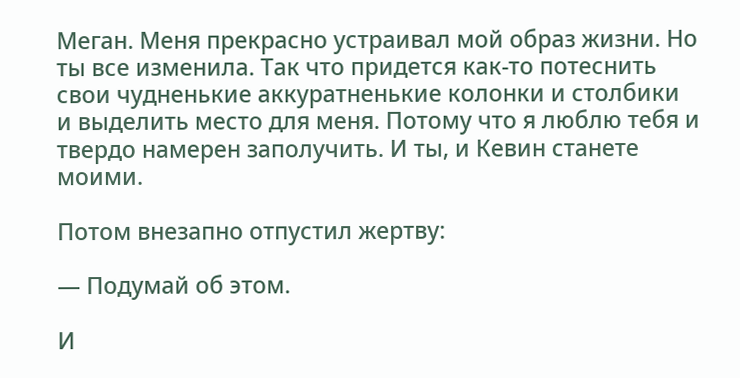Меган. Меня прекрасно устраивал мой образ жизни. Но ты все изменила. Так что придется как-то потеснить свои чудненькие аккуратненькие колонки и столбики и выделить место для меня. Потому что я люблю тебя и твердо намерен заполучить. И ты, и Кевин станете моими.

Потом внезапно отпустил жертву:

— Подумай об этом.

И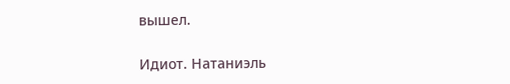вышел.

Идиот. Натаниэль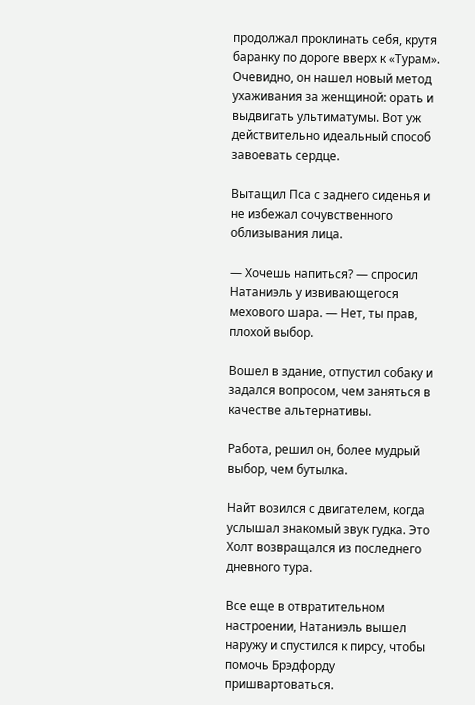продолжал проклинать себя, крутя баранку по дороге вверх к «Турам». Очевидно, он нашел новый метод ухаживания за женщиной: орать и выдвигать ультиматумы. Вот уж действительно идеальный способ завоевать сердце.

Вытащил Пса с заднего сиденья и не избежал сочувственного облизывания лица.

— Хочешь напиться? — спросил Натаниэль у извивающегося мехового шара. — Нет, ты прав, плохой выбор.

Вошел в здание, отпустил собаку и задался вопросом, чем заняться в качестве альтернативы.

Работа, решил он, более мудрый выбор, чем бутылка.

Найт возился с двигателем, когда услышал знакомый звук гудка. Это Холт возвращался из последнего дневного тура.

Все еще в отвратительном настроении, Натаниэль вышел наружу и спустился к пирсу, чтобы помочь Брэдфорду пришвартоваться.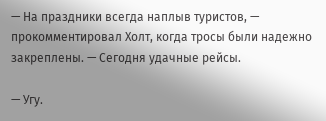— На праздники всегда наплыв туристов, — прокомментировал Холт, когда тросы были надежно закреплены. — Сегодня удачные рейсы.

— Угу.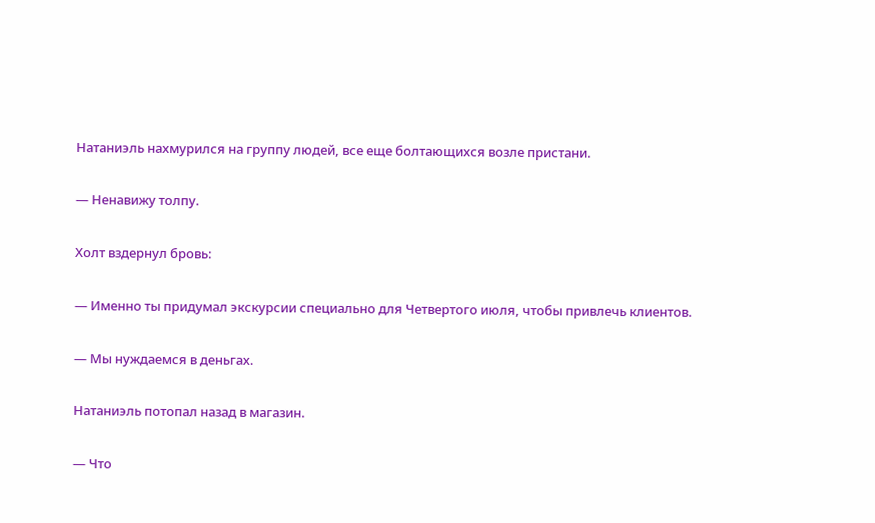Натаниэль нахмурился на группу людей, все еще болтающихся возле пристани.

— Ненавижу толпу.

Холт вздернул бровь:

— Именно ты придумал экскурсии специально для Четвертого июля, чтобы привлечь клиентов.

— Мы нуждаемся в деньгах.

Натаниэль потопал назад в магазин.

— Что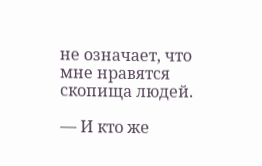не означает, что мне нравятся скопища людей.

— И кто же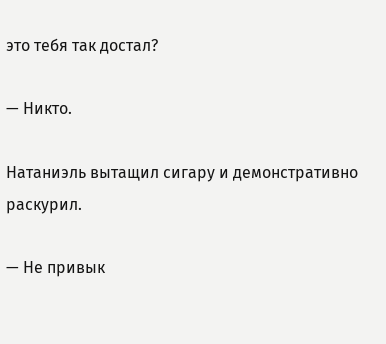это тебя так достал?

— Никто.

Натаниэль вытащил сигару и демонстративно раскурил.

— Не привык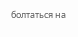болтаться на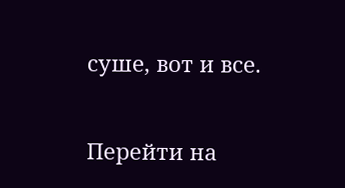суше, вот и все.

Перейти на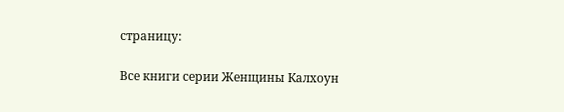страницу:

Все книги серии Женщины Калхоун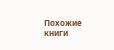Похожие книги